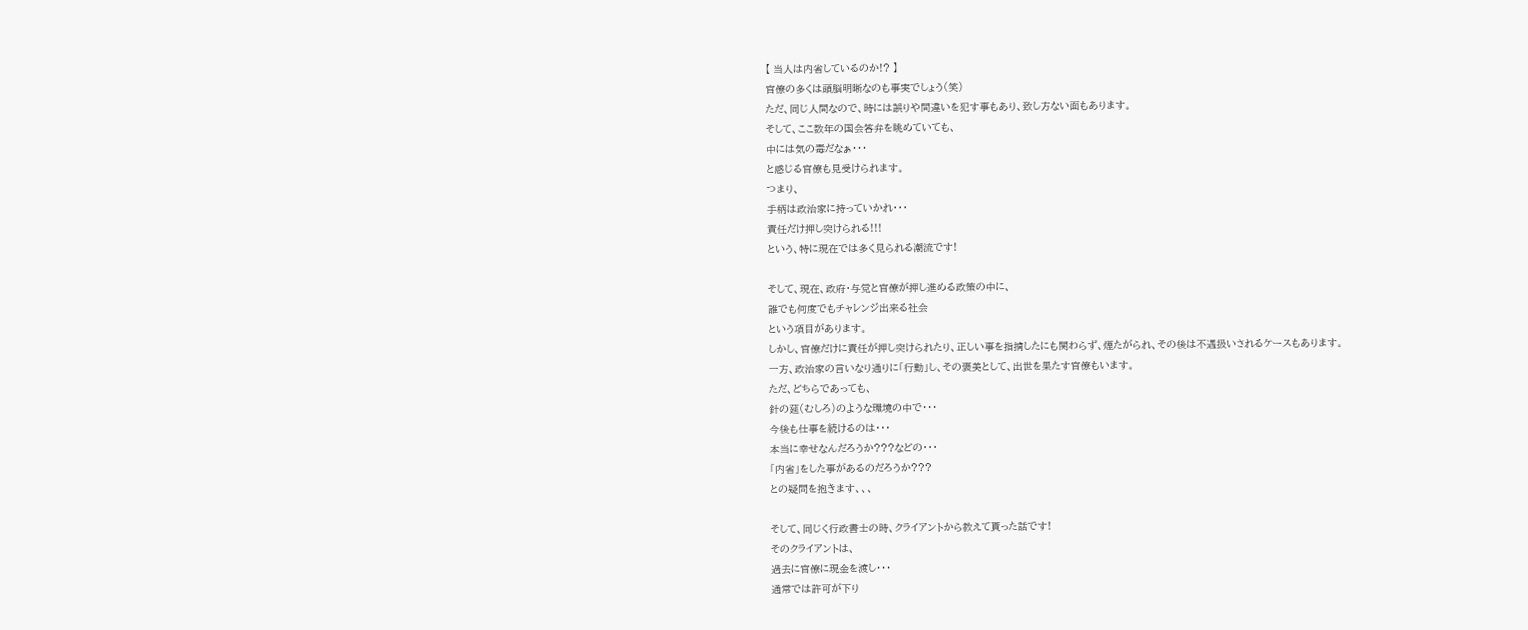【 当人は内省しているのか!? 】
官僚の多くは頭脳明晰なのも事実でしょう(笑)
ただ、同じ人間なので、時には誤りや間違いを犯す事もあり、致し方ない面もあります。
そして、ここ数年の国会答弁を眺めていても、
中には気の毒だなぁ・・・
と感じる官僚も見受けられます。
つまり、
手柄は政治家に持っていかれ・・・
責任だけ押し突けられる!!!
という、特に現在では多く見られる潮流です!

そして、現在、政府・与党と官僚が押し進める政策の中に、
誰でも何度でもチャレンジ出来る社会
という項目があります。
しかし、官僚だけに責任が押し突けられたり、正しい事を指摘したにも関わらず、煙たがられ、その後は不遇扱いされるケースもあります。
一方、政治家の言いなり通りに「行動」し、その褒美として、出世を果たす官僚もいます。
ただ、どちらであっても、
針の莚(むしろ)のような環境の中で・・・
今後も仕事を続けるのは・・・
本当に幸せなんだろうか???などの・・・
「内省」をした事があるのだろうか???
との疑問を抱きます、、、

そして、同じく行政書士の時、クライアントから教えて貰った話です!
そのクライアントは、
過去に官僚に現金を渡し・・・
通常では許可が下り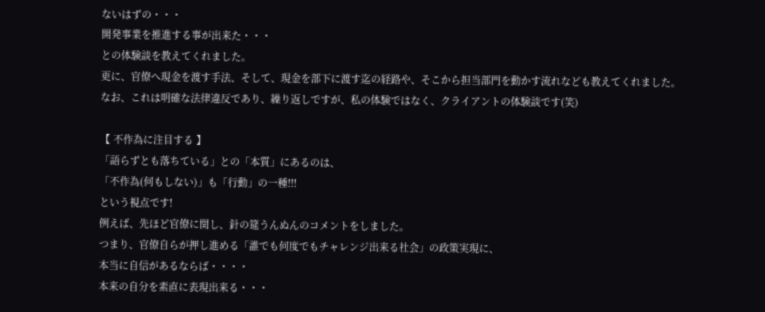ないはずの・・・
開発事業を推進する事が出来た・・・
との体験談を教えてくれました。
更に、官僚へ現金を渡す手法、そして、現金を部下に渡す迄の経路や、そこから担当部門を動かす流れなども教えてくれました。
なお、これは明確な法律違反であり、繰り返しですが、私の体験ではなく、クライアントの体験談です(笑)

【 不作為に注目する 】
「語らずとも落ちている」との「本質」にあるのは、
「不作為(何もしない)」も「行動」の一種!!!
という視点です!
例えば、先ほど官僚に関し、針の筵うんぬんのコメントをしました。
つまり、官僚自らが押し進める「誰でも何度でもチャレンジ出来る社会」の政策実現に、
本当に自信があるならば・・・・
本来の自分を素直に表現出来る・・・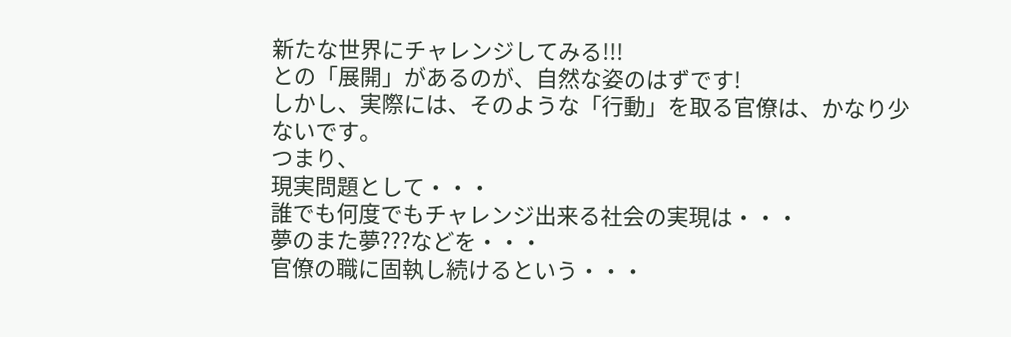新たな世界にチャレンジしてみる!!!
との「展開」があるのが、自然な姿のはずです!
しかし、実際には、そのような「行動」を取る官僚は、かなり少ないです。
つまり、
現実問題として・・・
誰でも何度でもチャレンジ出来る社会の実現は・・・
夢のまた夢???などを・・・
官僚の職に固執し続けるという・・・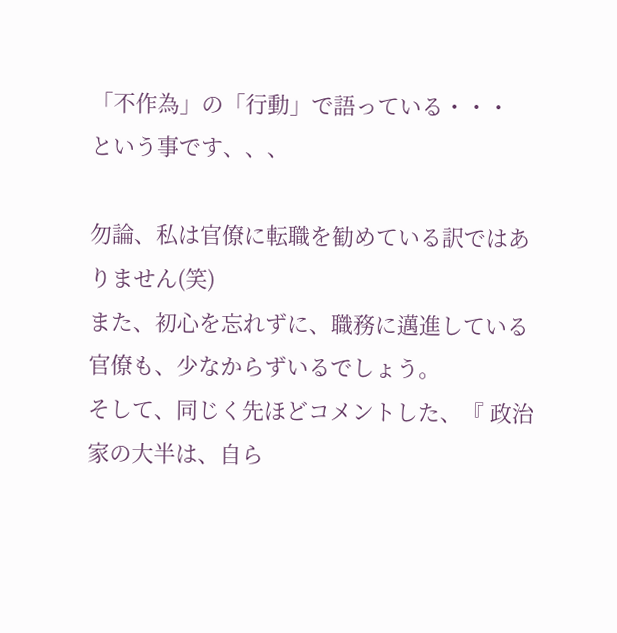「不作為」の「行動」で語っている・・・
という事です、、、

勿論、私は官僚に転職を勧めている訳ではありません(笑)
また、初心を忘れずに、職務に邁進している官僚も、少なからずいるでしょう。
そして、同じく先ほどコメントした、『 政治家の大半は、自ら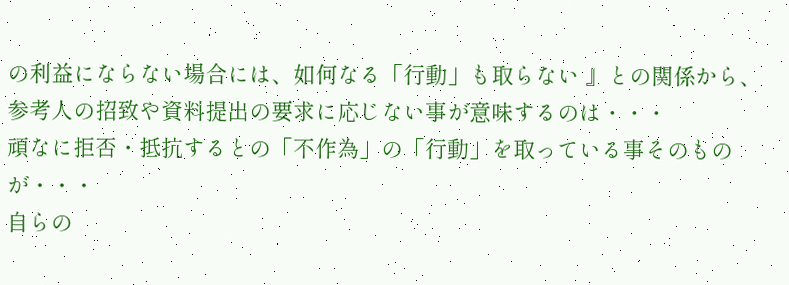の利益にならない場合には、如何なる「行動」も取らない 』との関係から、
参考人の招致や資料提出の要求に応じない事が意味するのは・・・
頑なに拒否・抵抗するとの「不作為」の「行動」を取っている事そのものが・・・
自らの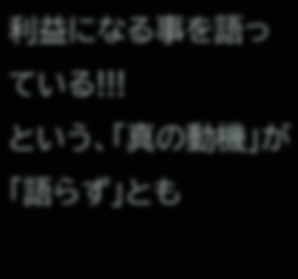利益になる事を語っている!!!
という、「真の動機」が「語らず」とも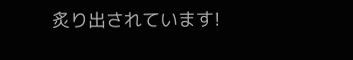炙り出されています!